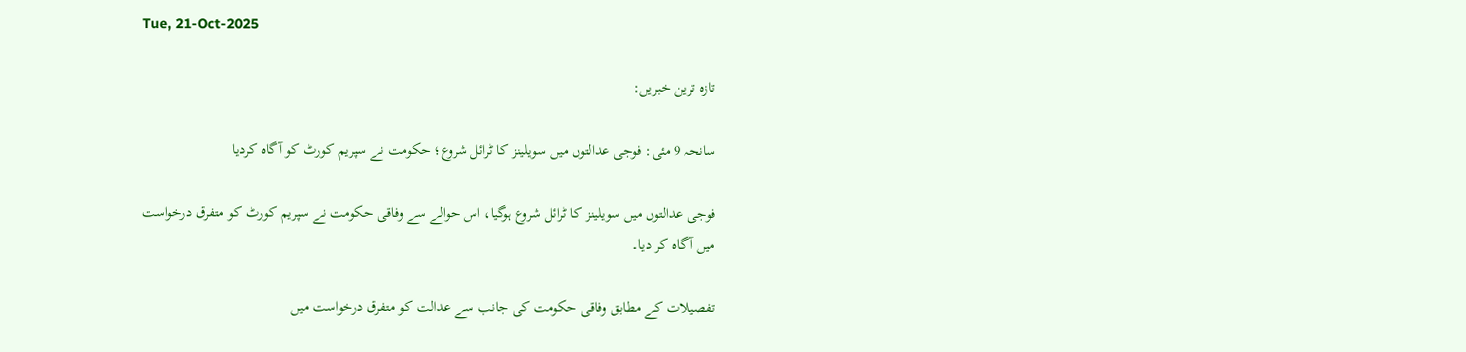Tue, 21-Oct-2025

تازہ ترین خبریں:

سانحہ 9 مئی: فوجی عدالتوں میں سویلینز کا ٹرائل شروع؛ حکومت نے سپریم کورٹ کو آگاہ کردیا

فوجی عدالتوں میں سویلینز کا ٹرائل شروع ہوگیا، اس حوالے سے وفاقی حکومت نے سپریم کورٹ کو متفرق درخواست میں آگاہ کر دیا۔

تفصیلات کے مطابق وفاقی حکومت کی جانب سے عدالت کو متفرق درخواست میں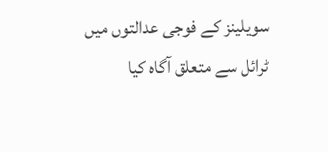سویلینز کے فوجی عدالتوں میں ٹرائل سے متعلق آگاہ کیا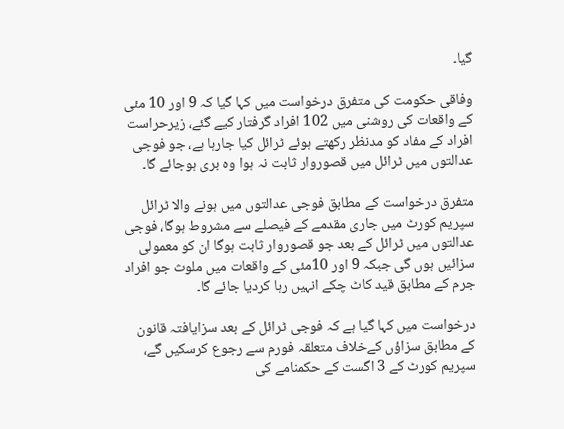گیا۔

وفاقی حکومت کی متفرق درخواست میں کہا گیا کہ 9 اور 10 مئی کے واقعات کی روشنی میں 102 افراد گرفتار کیے گئے، زیرحراست افراد کے مفاد کو مدنظر رکھتے ہوئے ٹرائل کیا جارہا ہے، جو فوجی عدالتوں میں ٹرائل میں قصوروار ثابت نہ ہوا وہ بری ہوجائے گا۔

متفرق درخواست کے مطابق فوجی عدالتوں میں ہونے والا ٹرائل سپریم کورٹ میں جاری مقدمے کے فیصلے سے مشروط ہوگا، فوجی عدالتوں میں ٹرائل کے بعد جو قصوروار ثابت ہوگا ان کو معمولی سزائیں ہوں گی جبکہ 9 اور 10مئی کے واقعات میں ملوث جو افراد جرم کے مطابق قید کاٹ چکے انہیں رہا کردیا جائے گا۔

درخواست میں کہا گیا ہے کہ فوجی ٹرائل کے بعد سزایافتہ قانون کے مطابق سزاؤں کےخلاف متعلقہ فورم سے رجوع کرسکیں گے، سپریم کورٹ کے 3 اگست کے حکمنامے کی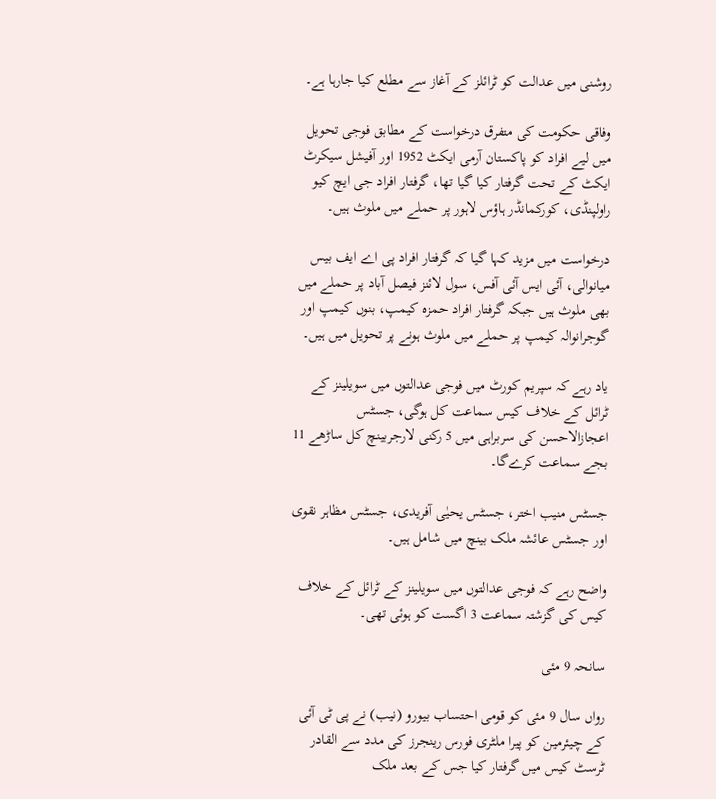روشنی میں عدالت کو ٹرائلز کے آغاز سے مطلع کیا جارہا ہے۔

وفاقی حکومت کی متفرق درخواست کے مطابق فوجی تحویل میں لیے افراد کو پاکستان آرمی ایکٹ 1952 اور آفیشل سیکرٹ ایکٹ کے تحت گرفتار کیا گیا تھا، گرفتار افراد جی ایچ کیو راولپنڈی، کورکمانڈر ہاؤس لاہور پر حملے میں ملوث ہیں۔

درخواست میں مزید کہا گیا کہ گرفتار افراد پی اے ایف بیس میانوالی، آئی ایس آئی آفس، سول لائنز فیصل آباد پر حملے میں بھی ملوث ہیں جبکہ گرفتار افراد حمزہ کیمپ، بنوں کیمپ اور گوجرانوالہ کیمپ پر حملے میں ملوث ہونے پر تحویل میں ہیں۔

یاد رہے کہ سپریم کورٹ میں فوجی عدالتوں میں سویلینز کے ٹرائل کے خلاف کیس سماعت کل ہوگی، جسٹس اعجازالاحسن کی سربراہی میں 5 رکنی لارجربینچ کل ساڑھے 11 بجے سماعت کرےگا۔

جسٹس منیب اختر، جسٹس یحیٰی آفریدی، جسٹس مظاہر نقوی اور جسٹس عائشہ ملک بینچ میں شامل ہیں۔

واضح رہے کہ فوجی عدالتوں میں سویلینز کے ٹرائل کے خلاف کیس کی گزشتہ سماعت 3 اگست کو ہوئی تھی۔

سانحہ 9 مئی

رواں سال 9 مئی کو قومی احتساب بیورو (نیب) نے پی ٹی آئی کے چیئرمین کو پیرا ملٹری فورس رینجرز کی مدد سے القادر ٹرسٹ کیس میں گرفتار کیا جس کے بعد ملک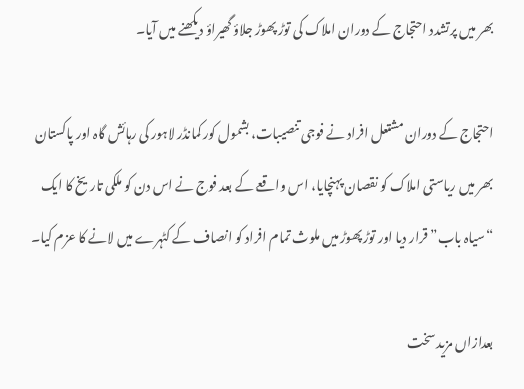بھر میں پرتشدد احتجاج کے دوران املاک کی توڑ پھوڑ جلاؤ گھیراؤ دیکھنے میں آیا۔

احتجاج کے دوران مشتعل افراد نے فوجی تنصیبات، بشمول کور کمانڈر لاہور کی رہائش گاہ اور پاکستان بھر میں ریاستی املاک کو نقصان پہنچایا، اس واقعے کے بعد فوج نے اس دن کو ملکی تاریخ کا ایک “سیاہ باب” قرار دیا اور توڑ پھوڑ میں ملوث تمام افراد کو انصاف کے کٹہرے میں لانے کا عزم کیا۔

بعدازاں مزید سخت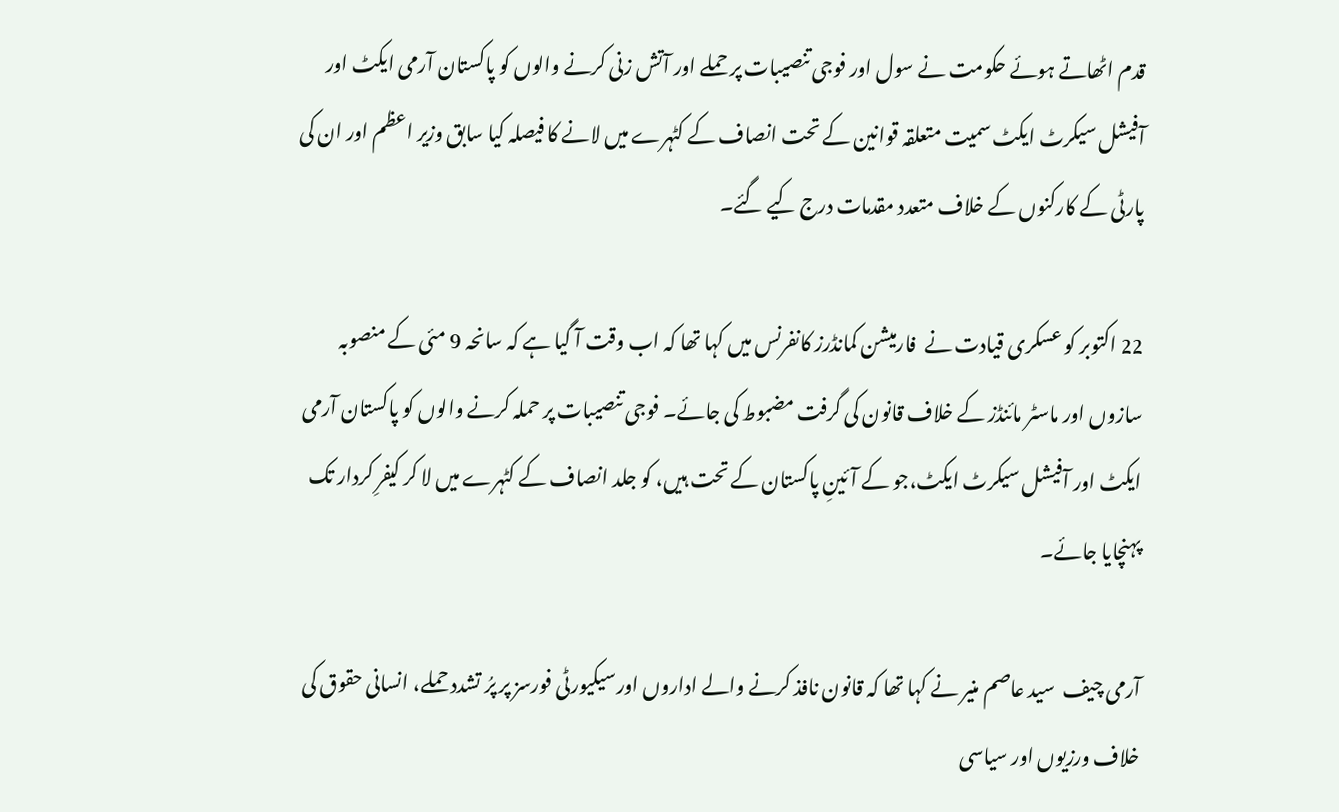قدم اٹھاتے ہوئے حکومت نے سول اور فوجی تنصیبات پر حملے اور آتش زنی کرنے والوں کو پاکستان آرمی ایکٹ اور آفیشل سیکرٹ ایکٹ سمیت متعلقہ قوانین کے تحت انصاف کے کٹہرے میں لانے کا فیصلہ کیا سابق وزیر اعظم اور ان کی پارٹی کے کارکنوں کے خلاف متعدد مقدمات درج کیے گئے۔

22 اکتوبر کو عسکری قیادت نے  فارمیشن کمانڈرز کانفرنس میں کہا تھا کہ اب وقت آ گیا ہے کہ سانحہ 9 مئی کے منصوبہ سازوں اور ماسٹر مائنڈز کے خلاف قانون کی گرفت مضبوط کی جائے۔ فوجی تنصیبات پر حملہ کرنے والوں کو پاکستان آرمی ایکٹ اور آفیشل سیکرٹ ایکٹ،جو کے آئینِ پاکستان کے تحت ہیں، کو جلد انصاف کے کٹہرے میں لا کر کیفرِ کردار تک پہنچایا جائے۔

آرمی چیف  سید عاصم منیر نے کہا تھا کہ قانون نافذ کرنے والے اداروں اورسیکیورٹی فورسز پر پرُ تشدد حملے، انسانی حقوق کی خلاف ورزیوں اور سیاسی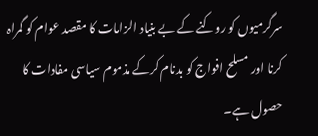سرگرمیوں کو روکنے کے بے بنیاد الزامات کا مقصد عوام کو گمراہ کرنا اور مسلح افواج کو بدنام کرکے مذموم سیاسی مفادات کا حصول ہے۔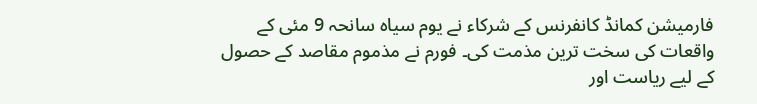فارمیشن کمانڈ کانفرنس کے شرکاء نے یوم سیاہ سانحہ 9 مئی کے واقعات کی سخت ترین مذمت کی۔ فورم نے مذموم مقاصد کے حصول کے لیے ریاست اور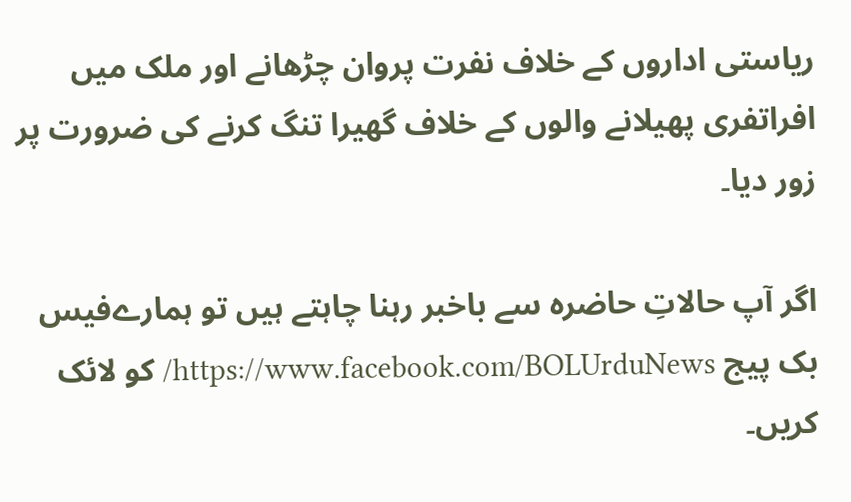ریاستی اداروں کے خلاف نفرت پروان چڑھانے اور ملک میں افراتفری پھیلانے والوں کے خلاف گھیرا تنگ کرنے کی ضرورت پر زور دیا۔

اگر آپ حالاتِ حاضرہ سے باخبر رہنا چاہتے ہیں تو ہمارےفیس بک پیج https://www.facebook.com/BOLUrduNews/ کو لائک کریں۔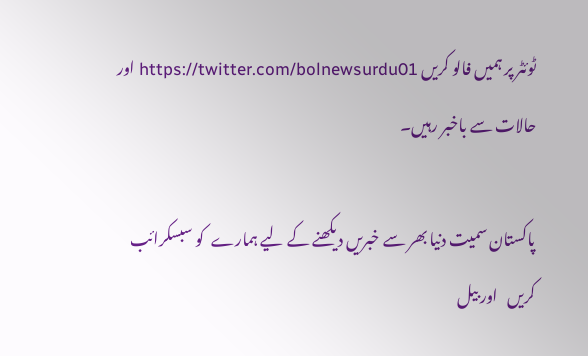ٹوئٹر پر ہمیں فالو کریں https://twitter.com/bolnewsurdu01 اور حالات سے باخبر رہیں۔

پاکستان سمیت دنیا بھر سے خبریں دیکھنے کے لیے ہمارے  کو سبسکرائب کریں   اور بیل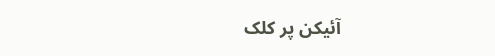آئیکن پر کلک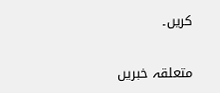کریں۔

متعلقہ خبریں